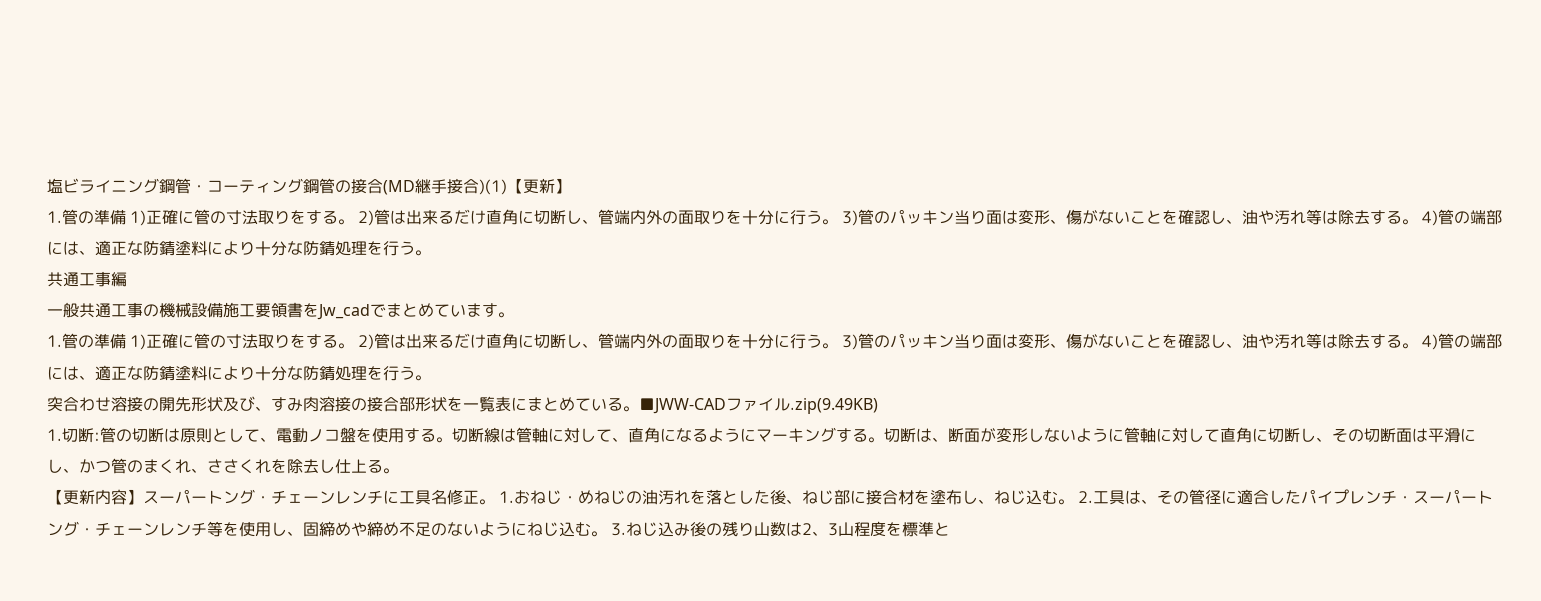塩ビライニング鋼管・コーティング鋼管の接合(MD継手接合)(1)【更新】
1.管の準備 1)正確に管の寸法取りをする。 2)管は出来るだけ直角に切断し、管端内外の面取りを十分に行う。 3)管のパッキン当り面は変形、傷がないことを確認し、油や汚れ等は除去する。 4)管の端部には、適正な防錆塗料により十分な防錆処理を行う。
共通工事編
一般共通工事の機械設備施工要領書をJw_cadでまとめています。
1.管の準備 1)正確に管の寸法取りをする。 2)管は出来るだけ直角に切断し、管端内外の面取りを十分に行う。 3)管のパッキン当り面は変形、傷がないことを確認し、油や汚れ等は除去する。 4)管の端部には、適正な防錆塗料により十分な防錆処理を行う。
突合わせ溶接の開先形状及び、すみ肉溶接の接合部形状を一覧表にまとめている。■JWW-CADファイル.zip(9.49KB)
1.切断:管の切断は原則として、電動ノコ盤を使用する。切断線は管軸に対して、直角になるようにマーキングする。切断は、断面が変形しないように管軸に対して直角に切断し、その切断面は平滑にし、かつ管のまくれ、ささくれを除去し仕上る。
【更新内容】スーパートング・チェーンレンチに工具名修正。 1.おねじ・めねじの油汚れを落とした後、ねじ部に接合材を塗布し、ねじ込む。 2.工具は、その管径に適合したパイプレンチ・スーパートング・チェーンレンチ等を使用し、固締めや締め不足のないようにねじ込む。 3.ねじ込み後の残り山数は2、3山程度を標準と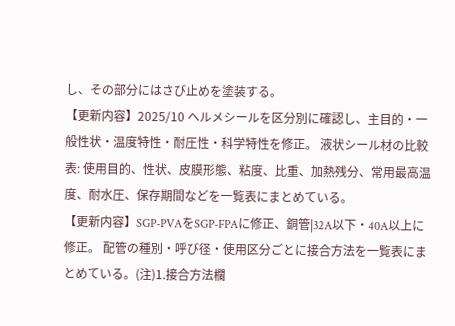し、その部分にはさび止めを塗装する。
【更新内容】2025/10 ヘルメシールを区分別に確認し、主目的・一般性状・温度特性・耐圧性・科学特性を修正。 液状シール材の比較表: 使用目的、性状、皮膜形態、粘度、比重、加熱残分、常用最高温度、耐水圧、保存期間などを一覧表にまとめている。
【更新内容】SGP-PVAをSGP-FPAに修正、銅管|32A以下・40A以上に修正。 配管の種別・呼び径・使用区分ごとに接合方法を一覧表にまとめている。(注)1.接合方法欄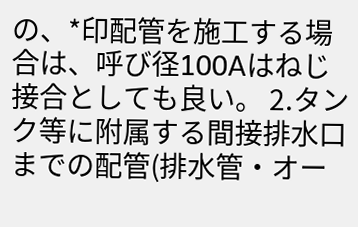の、*印配管を施工する場合は、呼び径100Aはねじ接合としても良い。 2.タンク等に附属する間接排水口までの配管(排水管・オー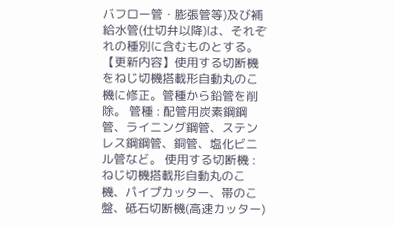バフロー管・膨張管等)及び補給水管(仕切弁以降)は、それぞれの種別に含むものとする。
【更新内容】使用する切断機をねじ切機搭載形自動丸のこ機に修正。管種から鉛管を削除。 管種 : 配管用炭素鋼鋼管、ライニング鋼管、ステンレス鋼鋼管、銅管、塩化ビニル管など。 使用する切断機 : ねじ切機搭載形自動丸のこ機、パイプカッター、帯のこ盤、砥石切断機(高速カッター)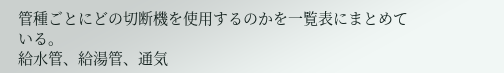管種ごとにどの切断機を使用するのかを一覧表にまとめている。
給水管、給湯管、通気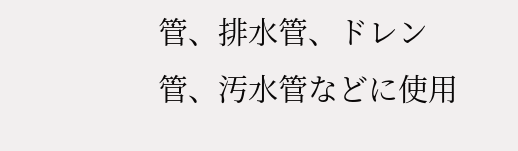管、排水管、ドレン管、汚水管などに使用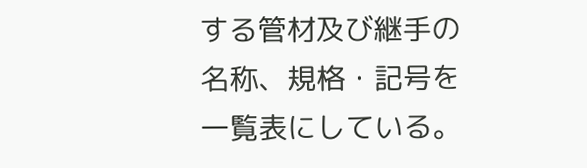する管材及び継手の名称、規格・記号を一覧表にしている。